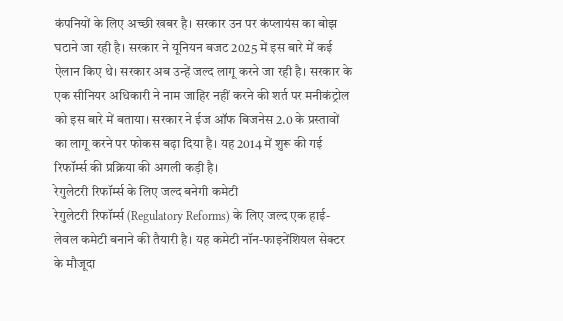कंपनियों के लिए अच्छी खबर है। सरकार उन पर कंप्लायंस का बोझ घटाने जा रही है। सरकार ने यूनियन बजट 2025 में इस बारे में कई ऐलान किए थे। सरकार अब उन्हें जल्द लागू करने जा रही है। सरकार के एक सीनियर अधिकारी ने नाम जाहिर नहीं करने की शर्त पर मनीकंट्रोल को इस बारे में बताया। सरकार ने ईज ऑफ बिजनेस 2.0 के प्रस्तावों का लागू करने पर फोकस बढ़ा दिया है। यह 2014 में शुरू की गई रिफॉर्म्स की प्रक्रिया की अगली कड़ी है।
रेगुलेटरी रिफॉर्म्स के लिए जल्द बनेगी कमेटी
रेगुलेटरी रिफॉर्म्स (Regulatory Reforms) के लिए जल्द एक हाई-लेवल कमेटी बनाने की तैयारी है। यह कमेटी नॉन-फाइनेंशियल सेक्टर के मौजूदा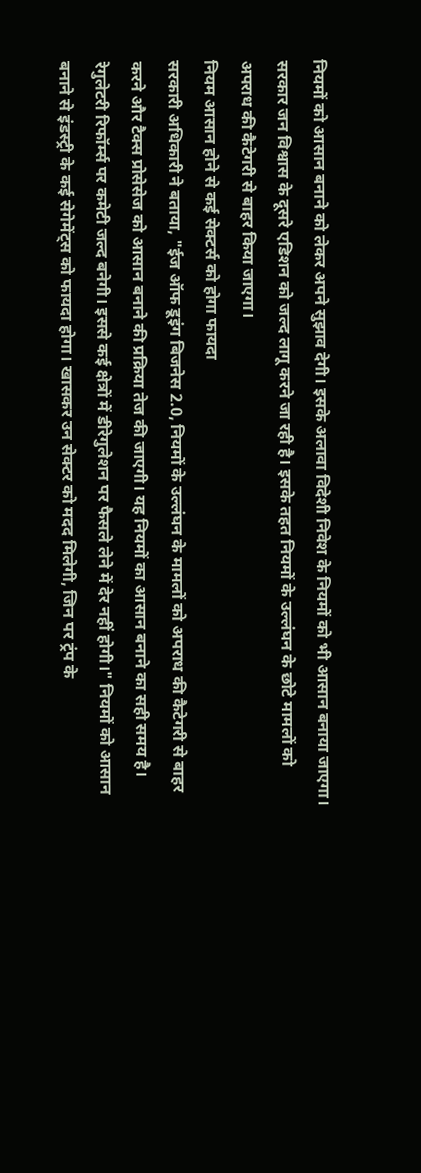नियमों को आसान बनाने को लेकर अपने सुझाव देगी। इसके अलावा विदेशी निवेश के नियमों को भी आसान बनाया जाएगा। सरकार जन विश्वास के दूसरे एडिशन को जल्द लागू करने जा रही है। इसके तहत नियमों के उल्लंघन के छोटे मामलों को अपराध की कैटेगरी से बाहर किया जाएगा।
नियम आसान होने से कई सेक्टर्स को होगा फायदा
सरकारी अधिकारी ने बताया, "ईज ऑफ डूइंग बिजनेस 2.0, नियमों के उल्लंघन के मामलों को अपराध की कैटेगरी से बाहर करने और टैक्स प्रोसेसेज को आसान बनाने की प्रक्रिया तेज की जाएगी। यह नियमों का आसान बनाने का सही समय है। रेगुलेटरी रिफॉर्म्स पर कमेटी जल्द बनेगी। इससे कई क्षेत्रों में डीरेगुलेशन पर फैसले लेने में देर नहीं होगी।" नियमों को आसान बनाने से इंडस्ट्री के कई सेगेमेंट्स को फायदा होगा। खासकर उन सेक्टर को मदद मिलेगी, जिन पर ट्रंप के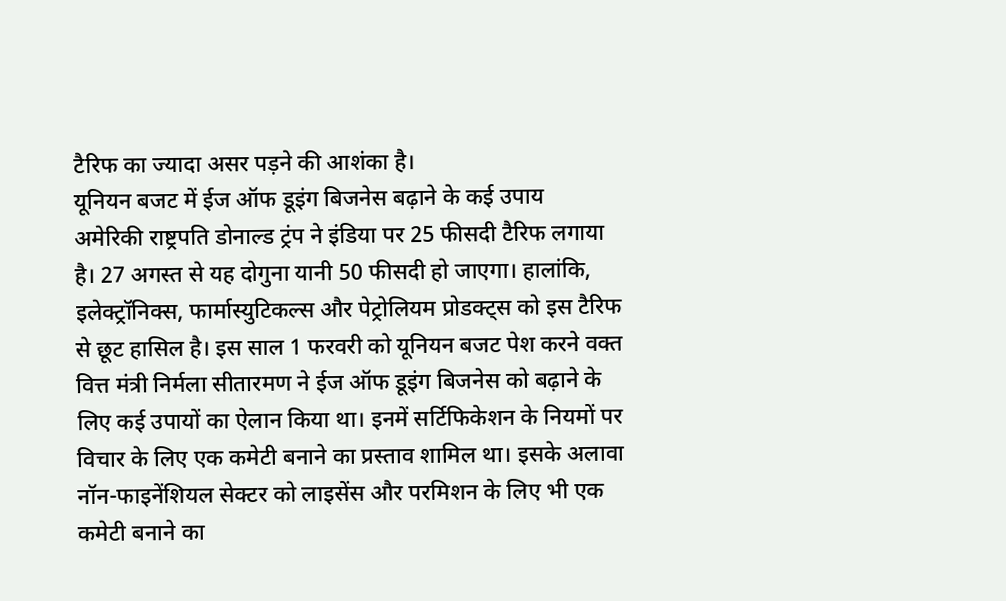टैरिफ का ज्यादा असर पड़ने की आशंका है।
यूनियन बजट में ईज ऑफ डूइंग बिजनेस बढ़ाने के कई उपाय
अमेरिकी राष्ट्रपति डोनाल्ड ट्रंप ने इंडिया पर 25 फीसदी टैरिफ लगाया है। 27 अगस्त से यह दोगुना यानी 50 फीसदी हो जाएगा। हालांकि, इलेक्ट्रॉनिक्स, फार्मास्युटिकल्स और पेट्रोलियम प्रोडक्ट्स को इस टैरिफ से छूट हासिल है। इस साल 1 फरवरी को यूनियन बजट पेश करने वक्त वित्त मंत्री निर्मला सीतारमण ने ईज ऑफ डूइंग बिजनेस को बढ़ाने के लिए कई उपायों का ऐलान किया था। इनमें सर्टिफिकेशन के नियमों पर विचार के लिए एक कमेटी बनाने का प्रस्ताव शामिल था। इसके अलावा नॉन-फाइनेंशियल सेक्टर को लाइसेंस और परमिशन के लिए भी एक कमेटी बनाने का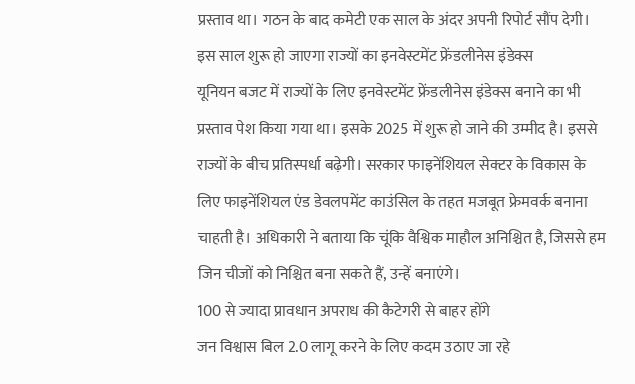प्रस्ताव था। गठन के बाद कमेटी एक साल के अंदर अपनी रिपोर्ट सौंप देगी।
इस साल शुरू हो जाएगा राज्यों का इनवेस्टमेंट फ्रेंडलीनेस इंडेक्स
यूनियन बजट में राज्यों के लिए इनवेस्टमेंट फ्रेंडलीनेस इंडेक्स बनाने का भी प्रस्ताव पेश किया गया था। इसके 2025 में शुरू हो जाने की उम्मीद है। इससे राज्यों के बीच प्रतिस्पर्धा बढ़ेगी। सरकार फाइनेंशियल सेक्टर के विकास के लिए फाइनेंशियल एंड डेवलपमेंट काउंसिल के तहत मजबूत फ्रेमवर्क बनाना चाहती है। अधिकारी ने बताया कि चूंकि वैश्विक माहौल अनिश्चित है, जिससे हम जिन चीजों को निश्चित बना सकते हैं, उन्हें बनाएंगे।
100 से ज्यादा प्रावधान अपराध की कैटेगरी से बाहर होंगे
जन विश्वास बिल 2.0 लागू करने के लिए कदम उठाए जा रहे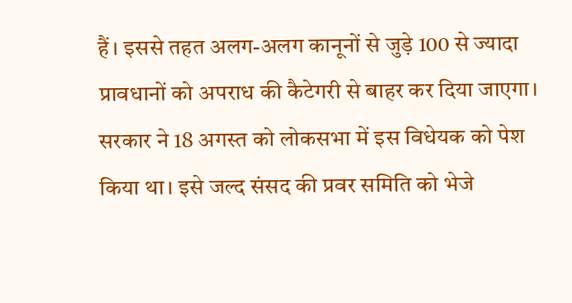हैं। इससे तहत अलग-अलग कानूनों से जुड़े 100 से ज्यादा प्रावधानों को अपराध की कैटेगरी से बाहर कर दिया जाएगा। सरकार ने 18 अगस्त को लोकसभा में इस विधेयक को पेश किया था। इसे जल्द संसद की प्रवर समिति को भेजे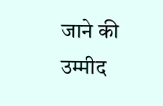जाने की उम्मीद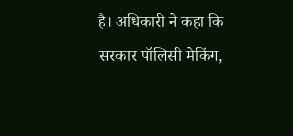है। अधिकारी ने कहा कि सरकार पॉलिसी मेकिंग,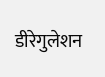डीरेगुलेशन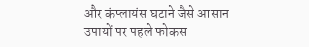और कंप्लायंस घटाने जैसे आसान उपायों पर पहले फोकस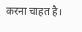करना चाहत है।